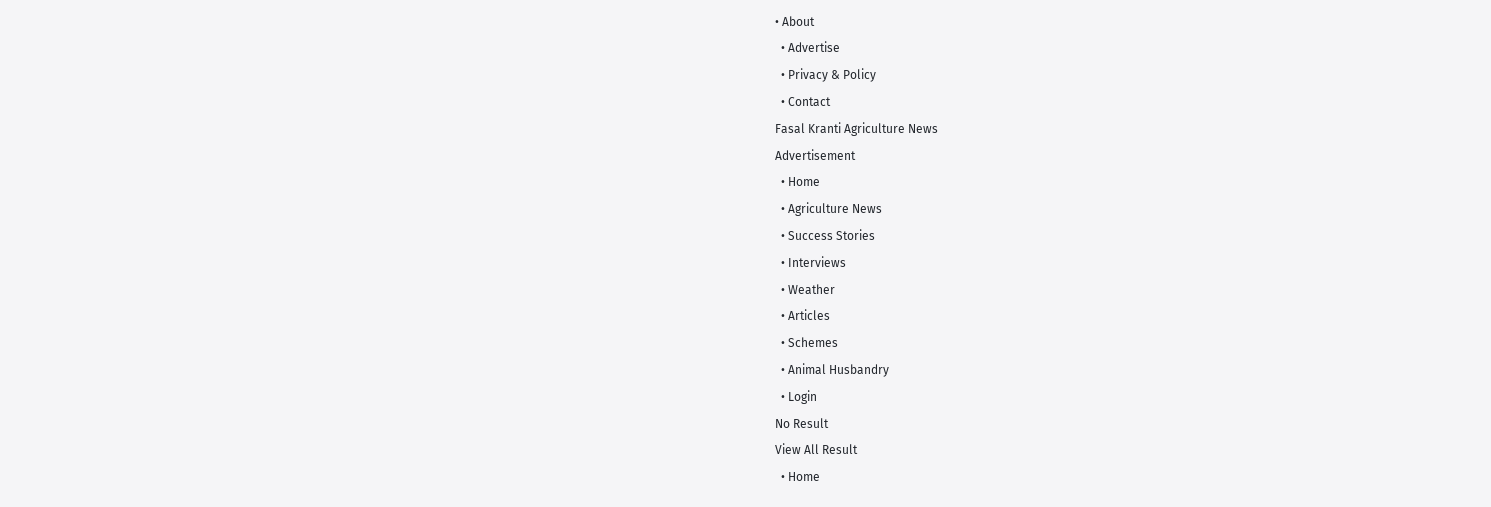• About
  • Advertise
  • Privacy & Policy
  • Contact
Fasal Kranti Agriculture News
Advertisement
  • Home
  • Agriculture News
  • Success Stories
  • Interviews
  • Weather
  • Articles
  • Schemes
  • Animal Husbandry
  • Login
No Result
View All Result
  • Home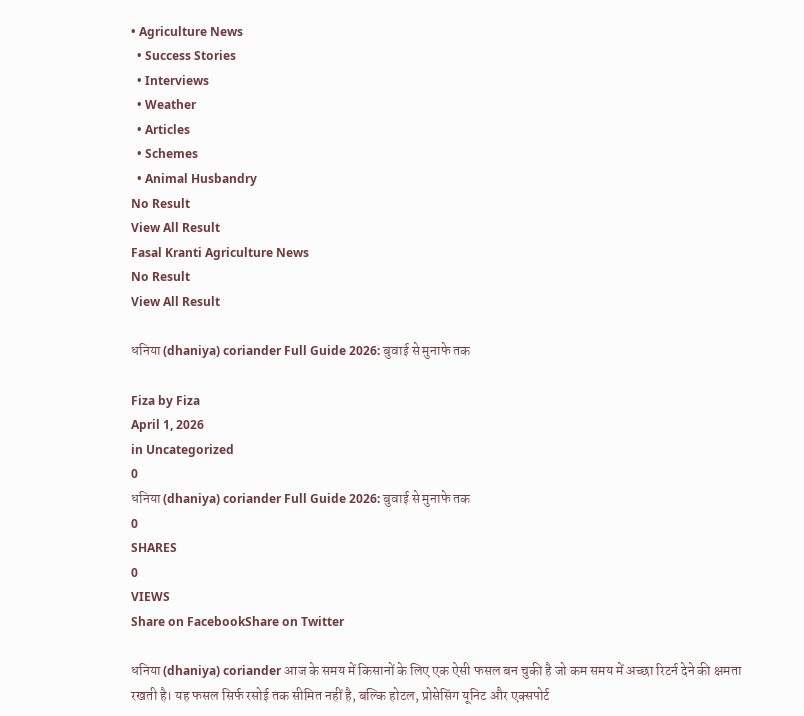• Agriculture News
  • Success Stories
  • Interviews
  • Weather
  • Articles
  • Schemes
  • Animal Husbandry
No Result
View All Result
Fasal Kranti Agriculture News
No Result
View All Result

धनिया (dhaniya) coriander Full Guide 2026: बुवाई से मुनाफे तक

Fiza by Fiza
April 1, 2026
in Uncategorized
0
धनिया (dhaniya) coriander Full Guide 2026: बुवाई से मुनाफे तक
0
SHARES
0
VIEWS
Share on FacebookShare on Twitter

धनिया (dhaniya) coriander आज के समय में किसानों के लिए एक ऐसी फसल बन चुकी है जो कम समय में अच्छा रिटर्न देने की क्षमता रखती है। यह फसल सिर्फ रसोई तक सीमित नहीं है, बल्कि होटल, प्रोसेसिंग यूनिट और एक्सपोर्ट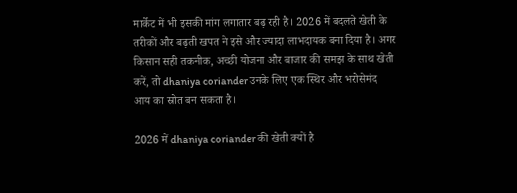मार्केट में भी इसकी मांग लगातार बढ़ रही है। 2026 में बदलते खेती के तरीकों और बढ़ती खपत ने इसे और ज्यादा लाभदायक बना दिया है। अगर किसान सही तकनीक, अच्छी योजना और बाजार की समझ के साथ खेती करें, तो dhaniya coriander उनके लिए एक स्थिर और भरोसेमंद आय का स्रोत बन सकता है।

2026 में dhaniya coriander की खेती क्यों है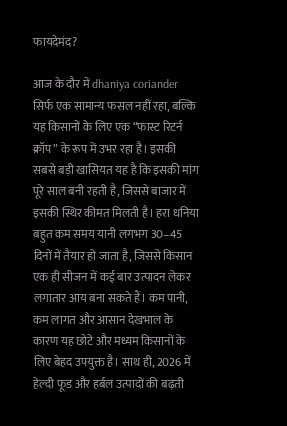फायदेमंद?

आज के दौर में dhaniya coriander सिर्फ एक सामान्य फसल नहीं रहा, बल्कि यह किसानों के लिए एक “फास्ट रिटर्न क्रॉप” के रूप में उभर रहा है। इसकी सबसे बड़ी खासियत यह है कि इसकी मांग पूरे साल बनी रहती है, जिससे बाजार में इसकी स्थिर कीमत मिलती है। हरा धनिया बहुत कम समय यानी लगभग 30–45 दिनों में तैयार हो जाता है, जिससे किसान एक ही सीजन में कई बार उत्पादन लेकर लगातार आय बना सकते हैं। कम पानी, कम लागत और आसान देखभाल के कारण यह छोटे और मध्यम किसानों के लिए बेहद उपयुक्त है। साथ ही, 2026 में हेल्दी फूड और हर्बल उत्पादों की बढ़ती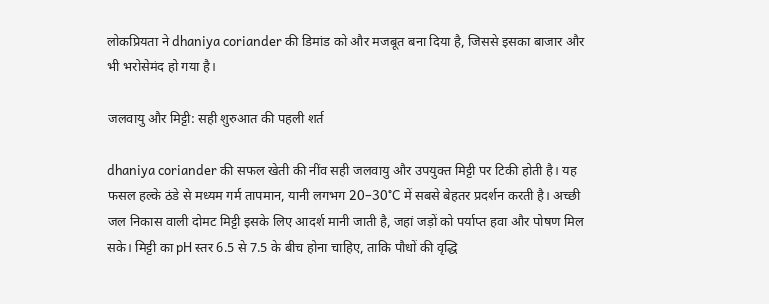लोकप्रियता ने dhaniya coriander की डिमांड को और मजबूत बना दिया है, जिससे इसका बाजार और भी भरोसेमंद हो गया है।

जलवायु और मिट्टी: सही शुरुआत की पहली शर्त

dhaniya coriander की सफल खेती की नींव सही जलवायु और उपयुक्त मिट्टी पर टिकी होती है। यह फसल हल्के ठंडे से मध्यम गर्म तापमान, यानी लगभग 20–30°C में सबसे बेहतर प्रदर्शन करती है। अच्छी जल निकास वाली दोमट मिट्टी इसके लिए आदर्श मानी जाती है, जहां जड़ों को पर्याप्त हवा और पोषण मिल सके। मिट्टी का pH स्तर 6.5 से 7.5 के बीच होना चाहिए, ताकि पौधों की वृद्धि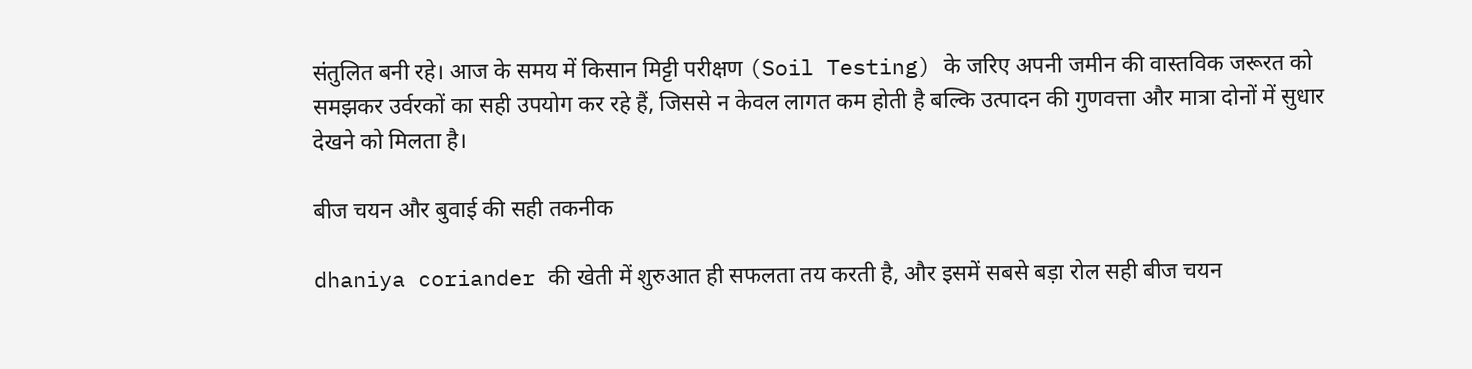संतुलित बनी रहे। आज के समय में किसान मिट्टी परीक्षण (Soil Testing) के जरिए अपनी जमीन की वास्तविक जरूरत को समझकर उर्वरकों का सही उपयोग कर रहे हैं, जिससे न केवल लागत कम होती है बल्कि उत्पादन की गुणवत्ता और मात्रा दोनों में सुधार देखने को मिलता है।

बीज चयन और बुवाई की सही तकनीक

dhaniya coriander की खेती में शुरुआत ही सफलता तय करती है, और इसमें सबसे बड़ा रोल सही बीज चयन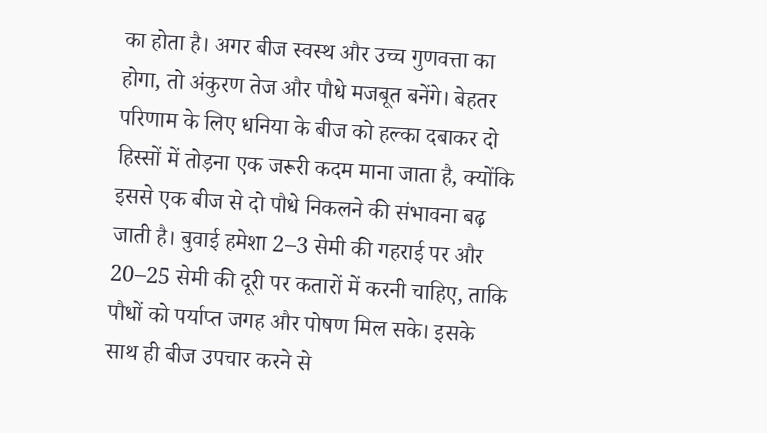का होता है। अगर बीज स्वस्थ और उच्च गुणवत्ता का होगा, तो अंकुरण तेज और पौधे मजबूत बनेंगे। बेहतर परिणाम के लिए धनिया के बीज को हल्का दबाकर दो हिस्सों में तोड़ना एक जरूरी कदम माना जाता है, क्योंकि इससे एक बीज से दो पौधे निकलने की संभावना बढ़ जाती है। बुवाई हमेशा 2–3 सेमी की गहराई पर और 20–25 सेमी की दूरी पर कतारों में करनी चाहिए, ताकि पौधों को पर्याप्त जगह और पोषण मिल सके। इसके साथ ही बीज उपचार करने से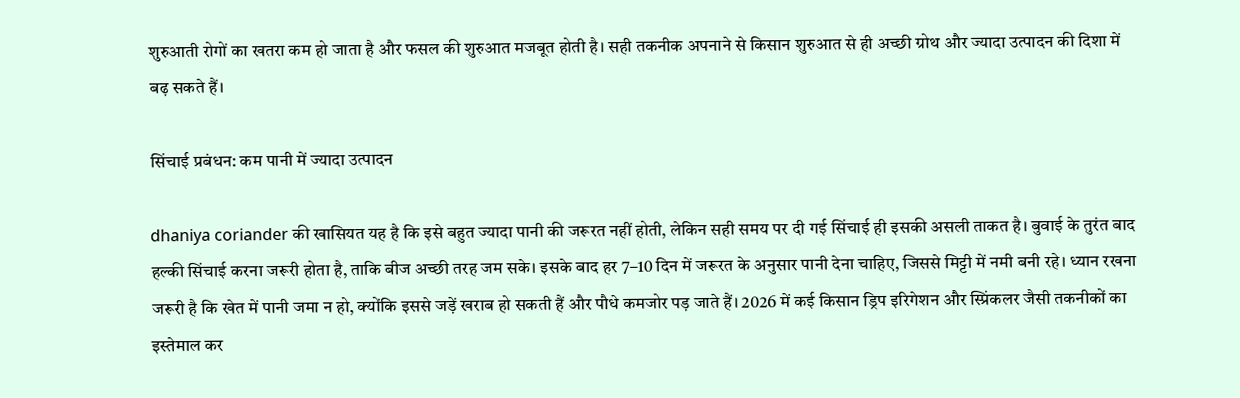शुरुआती रोगों का खतरा कम हो जाता है और फसल की शुरुआत मजबूत होती है। सही तकनीक अपनाने से किसान शुरुआत से ही अच्छी ग्रोथ और ज्यादा उत्पादन की दिशा में बढ़ सकते हैं।

सिंचाई प्रबंधन: कम पानी में ज्यादा उत्पादन

dhaniya coriander की खासियत यह है कि इसे बहुत ज्यादा पानी की जरूरत नहीं होती, लेकिन सही समय पर दी गई सिंचाई ही इसकी असली ताकत है। बुवाई के तुरंत बाद हल्की सिंचाई करना जरूरी होता है, ताकि बीज अच्छी तरह जम सके। इसके बाद हर 7–10 दिन में जरूरत के अनुसार पानी देना चाहिए, जिससे मिट्टी में नमी बनी रहे। ध्यान रखना जरूरी है कि खेत में पानी जमा न हो, क्योंकि इससे जड़ें खराब हो सकती हैं और पौधे कमजोर पड़ जाते हैं। 2026 में कई किसान ड्रिप इरिगेशन और स्प्रिंकलर जैसी तकनीकों का इस्तेमाल कर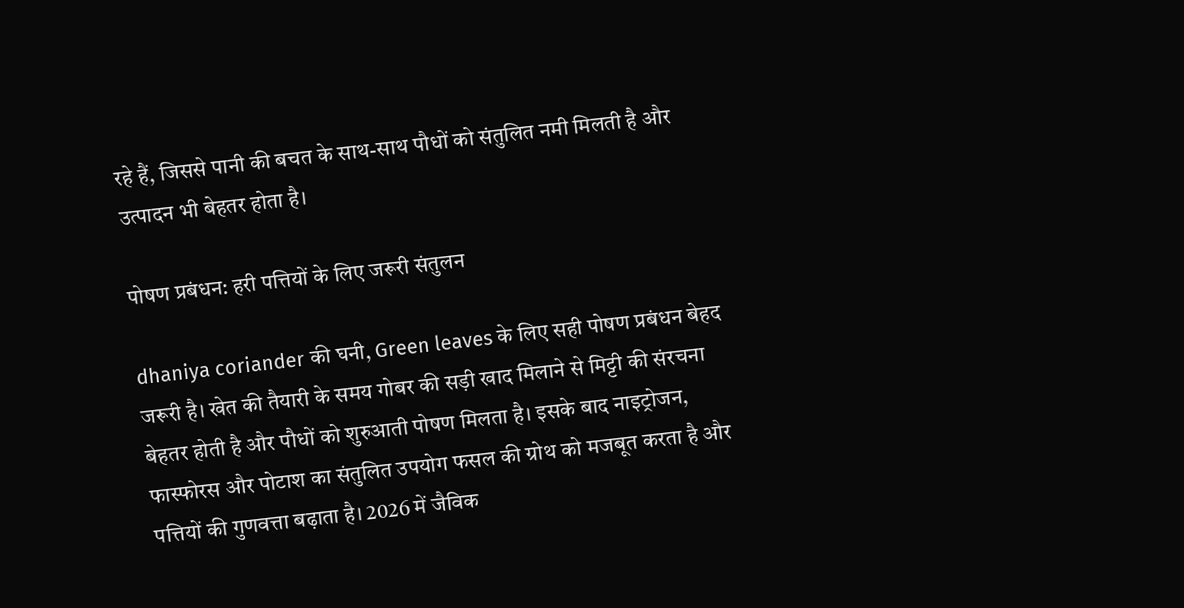रहे हैं, जिससे पानी की बचत के साथ-साथ पौधों को संतुलित नमी मिलती है और उत्पादन भी बेहतर होता है।

पोषण प्रबंधन: हरी पत्तियों के लिए जरूरी संतुलन

dhaniya coriander की घनी, Green leaves के लिए सही पोषण प्रबंधन बेहद जरूरी है। खेत की तैयारी के समय गोबर की सड़ी खाद मिलाने से मिट्टी की संरचना बेहतर होती है और पौधों को शुरुआती पोषण मिलता है। इसके बाद नाइट्रोजन, फास्फोरस और पोटाश का संतुलित उपयोग फसल की ग्रोथ को मजबूत करता है और पत्तियों की गुणवत्ता बढ़ाता है। 2026 में जैविक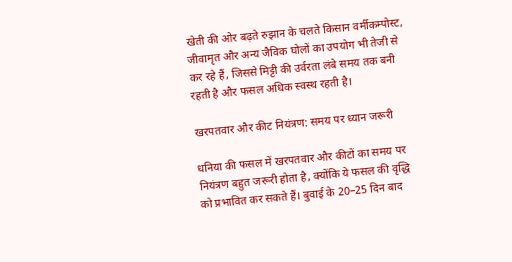खेती की ओर बढ़ते रुझान के चलते किसान वर्मीकम्पोस्ट, जीवामृत और अन्य जैविक घोलों का उपयोग भी तेजी से कर रहे हैं, जिससे मिट्टी की उर्वरता लंबे समय तक बनी रहती है और फसल अधिक स्वस्थ रहती है।

खरपतवार और कीट नियंत्रण: समय पर ध्यान जरूरी

धनिया की फसल में खरपतवार और कीटों का समय पर नियंत्रण बहुत जरूरी होता है, क्योंकि ये फसल की वृद्धि को प्रभावित कर सकते हैं। बुवाई के 20–25 दिन बाद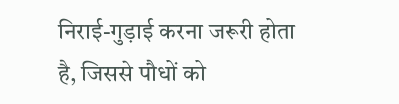निराई-गुड़ाई करना जरूरी होता है, जिससे पौधों को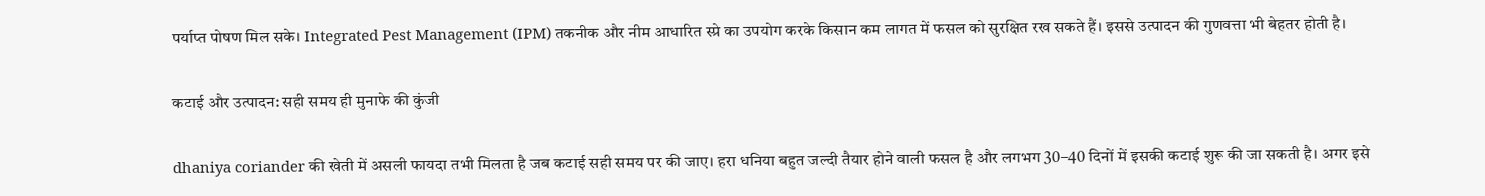पर्याप्त पोषण मिल सके। Integrated Pest Management (IPM) तकनीक और नीम आधारित स्प्रे का उपयोग करके किसान कम लागत में फसल को सुरक्षित रख सकते हैं। इससे उत्पादन की गुणवत्ता भी बेहतर होती है।

कटाई और उत्पादन: सही समय ही मुनाफे की कुंजी

dhaniya coriander की खेती में असली फायदा तभी मिलता है जब कटाई सही समय पर की जाए। हरा धनिया बहुत जल्दी तैयार होने वाली फसल है और लगभग 30–40 दिनों में इसकी कटाई शुरू की जा सकती है। अगर इसे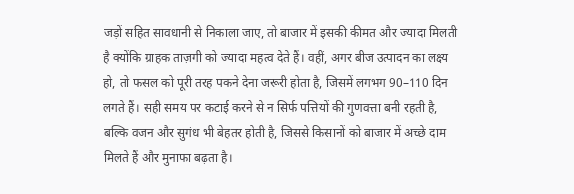जड़ों सहित सावधानी से निकाला जाए, तो बाजार में इसकी कीमत और ज्यादा मिलती है क्योंकि ग्राहक ताज़गी को ज्यादा महत्व देते हैं। वहीं, अगर बीज उत्पादन का लक्ष्य हो, तो फसल को पूरी तरह पकने देना जरूरी होता है, जिसमें लगभग 90–110 दिन लगते हैं। सही समय पर कटाई करने से न सिर्फ पत्तियों की गुणवत्ता बनी रहती है, बल्कि वजन और सुगंध भी बेहतर होती है, जिससे किसानों को बाजार में अच्छे दाम मिलते हैं और मुनाफा बढ़ता है।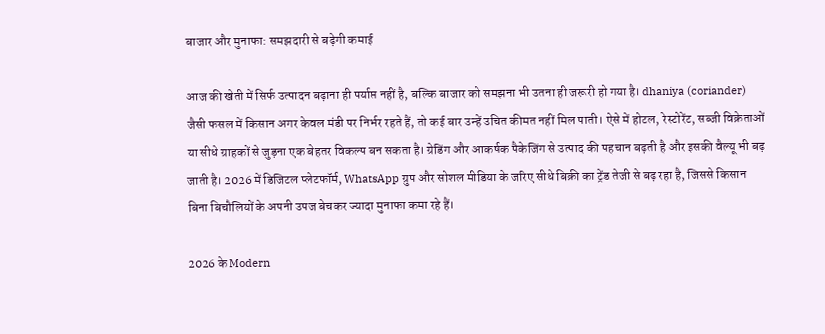बाजार और मुनाफा: समझदारी से बढ़ेगी कमाई

आज की खेती में सिर्फ उत्पादन बढ़ाना ही पर्याप्त नहीं है, बल्कि बाजार को समझना भी उतना ही जरूरी हो गया है। dhaniya (coriander) जैसी फसल में किसान अगर केवल मंडी पर निर्भर रहते हैं, तो कई बार उन्हें उचित कीमत नहीं मिल पाती। ऐसे में होटल, रेस्टोरेंट, सब्जी विक्रेताओं या सीधे ग्राहकों से जुड़ना एक बेहतर विकल्प बन सकता है। ग्रेडिंग और आकर्षक पैकेजिंग से उत्पाद की पहचान बढ़ती है और इसकी वैल्यू भी बढ़ जाती है। 2026 में डिजिटल प्लेटफॉर्म, WhatsApp ग्रुप और सोशल मीडिया के जरिए सीधे बिक्री का ट्रेंड तेजी से बढ़ रहा है, जिससे किसान बिना बिचौलियों के अपनी उपज बेचकर ज्यादा मुनाफा कमा रहे हैं।

2026 के Modern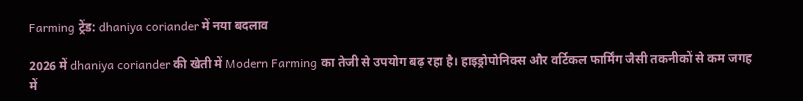Farming ट्रेंड: dhaniya coriander में नया बदलाव

2026 में dhaniya coriander की खेती में Modern Farming का तेजी से उपयोग बढ़ रहा है। हाइड्रोपोनिक्स और वर्टिकल फार्मिंग जैसी तकनीकों से कम जगह में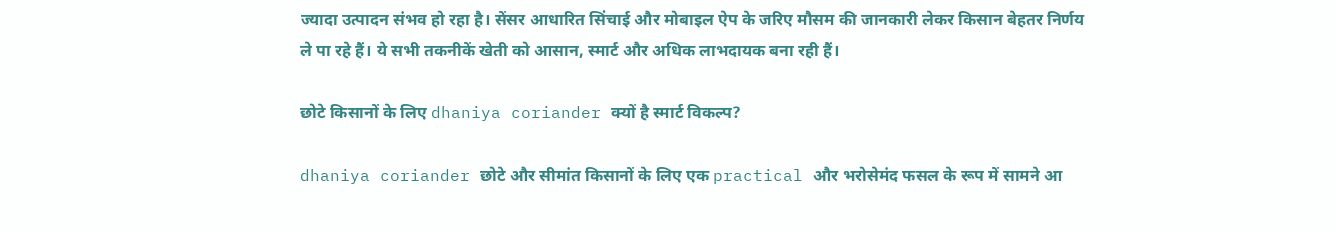ज्यादा उत्पादन संभव हो रहा है। सेंसर आधारित सिंचाई और मोबाइल ऐप के जरिए मौसम की जानकारी लेकर किसान बेहतर निर्णय ले पा रहे हैं। ये सभी तकनीकें खेती को आसान, स्मार्ट और अधिक लाभदायक बना रही हैं।

छोटे किसानों के लिए dhaniya coriander क्यों है स्मार्ट विकल्प?

dhaniya coriander छोटे और सीमांत किसानों के लिए एक practical और भरोसेमंद फसल के रूप में सामने आ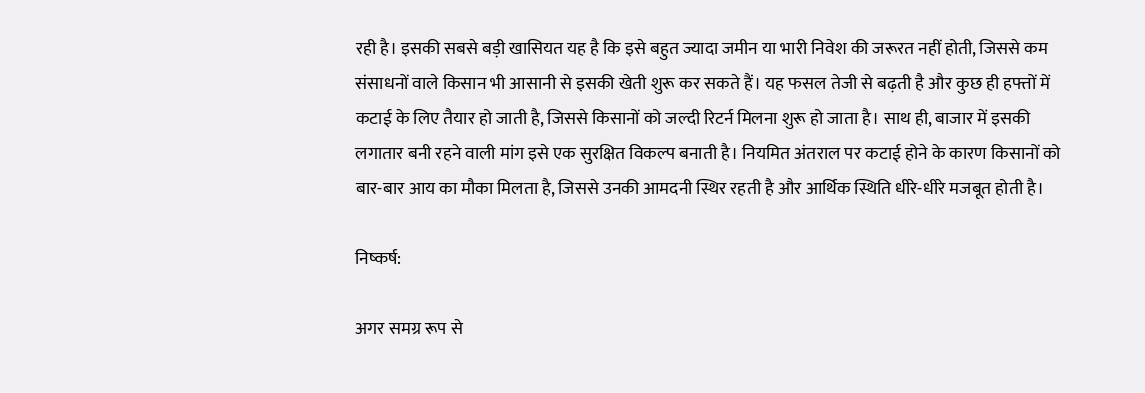रही है। इसकी सबसे बड़ी खासियत यह है कि इसे बहुत ज्यादा जमीन या भारी निवेश की जरूरत नहीं होती, जिससे कम संसाधनों वाले किसान भी आसानी से इसकी खेती शुरू कर सकते हैं। यह फसल तेजी से बढ़ती है और कुछ ही हफ्तों में कटाई के लिए तैयार हो जाती है, जिससे किसानों को जल्दी रिटर्न मिलना शुरू हो जाता है। साथ ही, बाजार में इसकी लगातार बनी रहने वाली मांग इसे एक सुरक्षित विकल्प बनाती है। नियमित अंतराल पर कटाई होने के कारण किसानों को बार-बार आय का मौका मिलता है, जिससे उनकी आमदनी स्थिर रहती है और आर्थिक स्थिति धीरे-धीरे मजबूत होती है।

निष्कर्ष:

अगर समग्र रूप से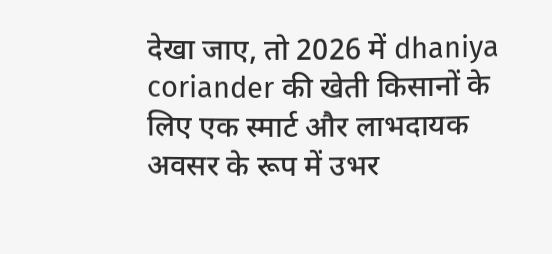देखा जाए, तो 2026 में dhaniya coriander की खेती किसानों के लिए एक स्मार्ट और लाभदायक अवसर के रूप में उभर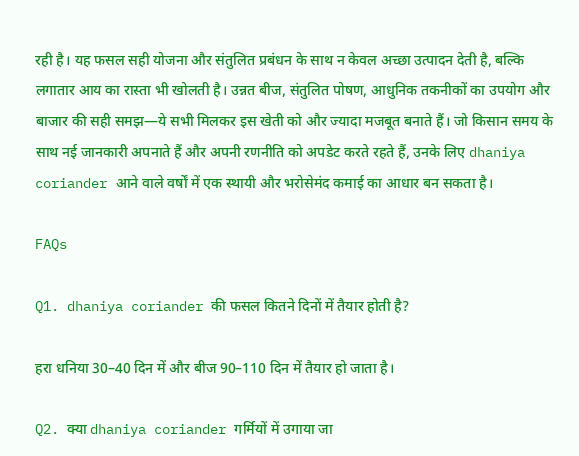रही है। यह फसल सही योजना और संतुलित प्रबंधन के साथ न केवल अच्छा उत्पादन देती है, बल्कि लगातार आय का रास्ता भी खोलती है। उन्नत बीज, संतुलित पोषण, आधुनिक तकनीकों का उपयोग और बाजार की सही समझ—ये सभी मिलकर इस खेती को और ज्यादा मजबूत बनाते हैं। जो किसान समय के साथ नई जानकारी अपनाते हैं और अपनी रणनीति को अपडेट करते रहते हैं, उनके लिए dhaniya coriander आने वाले वर्षों में एक स्थायी और भरोसेमंद कमाई का आधार बन सकता है।

FAQs

Q1. dhaniya coriander की फसल कितने दिनों में तैयार होती है?

हरा धनिया 30–40 दिन में और बीज 90–110 दिन में तैयार हो जाता है।

Q2. क्या dhaniya coriander गर्मियों में उगाया जा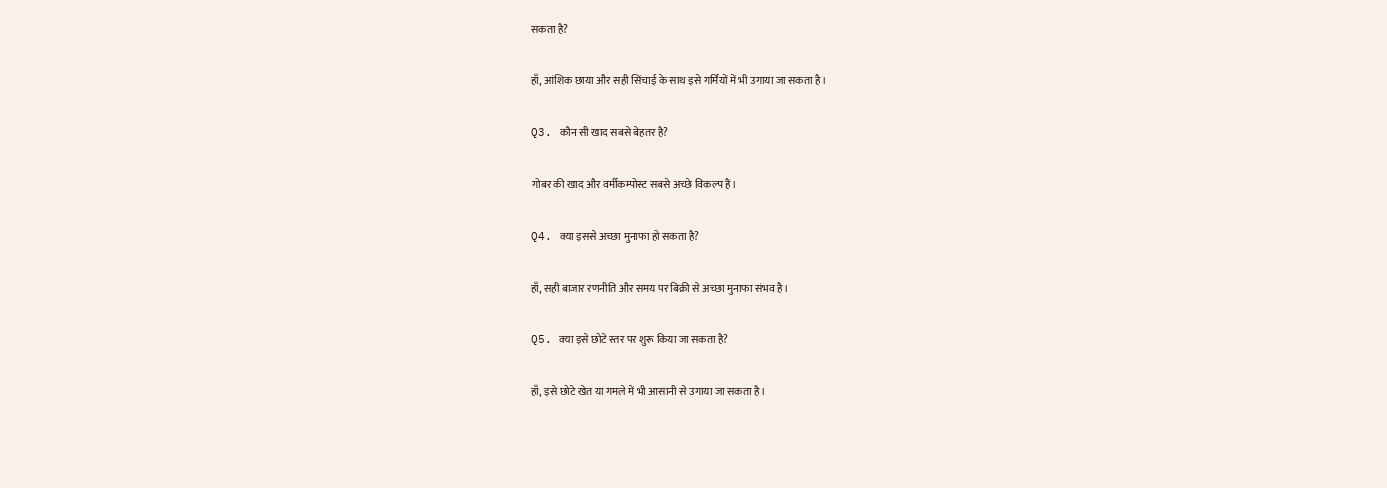सकता है?

हाँ, आंशिक छाया और सही सिंचाई के साथ इसे गर्मियों में भी उगाया जा सकता है।

Q3. कौन सी खाद सबसे बेहतर है?

गोबर की खाद और वर्मीकम्पोस्ट सबसे अच्छे विकल्प हैं।

Q4. क्या इससे अच्छा मुनाफा हो सकता है?

हाँ, सही बाजार रणनीति और समय पर बिक्री से अच्छा मुनाफा संभव है।

Q5. क्या इसे छोटे स्तर पर शुरू किया जा सकता है?

हाँ, इसे छोटे खेत या गमले में भी आसानी से उगाया जा सकता है।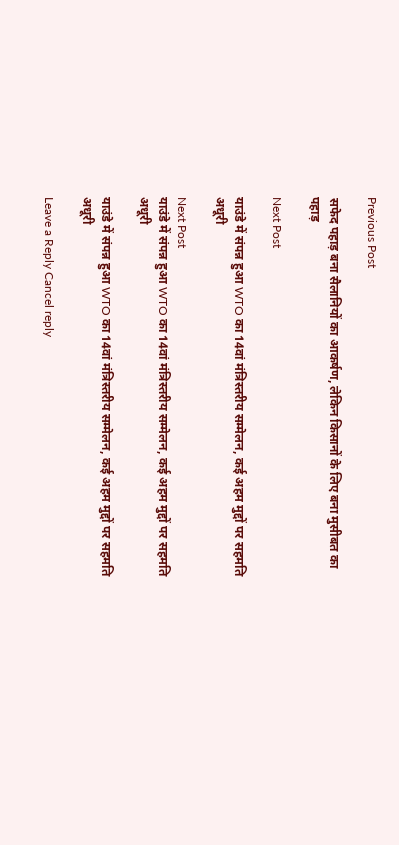Previous Post

सफेद पहाड़ बना सैलानियों का आकर्षण, लेकिन किसानों के लिए बना मुसीबत का पहाड़

Next Post

याउंडे में संपन्न हुआ WTO का 14वां मंत्रिस्तरीय सम्मेलन, कई अहम मुद्दों पर सहमति अधूरी

Next Post
याउंडे में संपन्न हुआ WTO का 14वां मंत्रिस्तरीय सम्मेलन, कई अहम मुद्दों पर सहमति अधूरी

याउंडे में संपन्न हुआ WTO का 14वां मंत्रिस्तरीय सम्मेलन, कई अहम मुद्दों पर सहमति अधूरी

Leave a Reply Cancel reply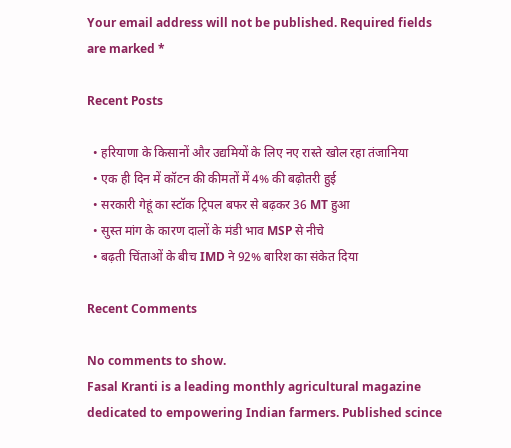Your email address will not be published. Required fields are marked *

Recent Posts

  • हरियाणा के किसानों और उद्यमियों के लिए नए रास्ते खोल रहा तंजानिया
  • एक ही दिन में कॉटन की कीमतों में 4% की बढ़ोतरी हुई
  • सरकारी गेहूं का स्टॉक ट्रिपल बफर से बढ़कर 36 MT हुआ
  • सुस्त मांग के कारण दालों के मंडी भाव MSP से नीचे
  • बढ़ती चिंताओं के बीच IMD ने 92% बारिश का संकेत दिया

Recent Comments

No comments to show.
Fasal Kranti is a leading monthly agricultural magazine dedicated to empowering Indian farmers. Published scince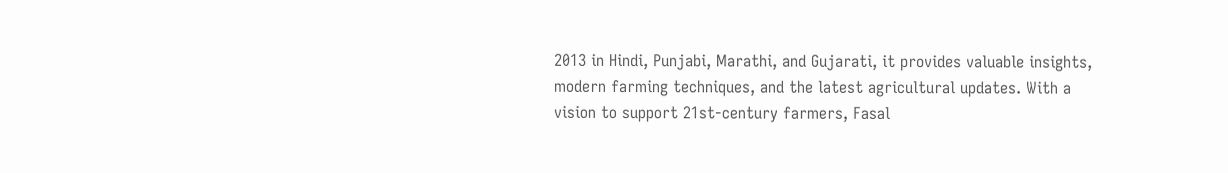2013 in Hindi, Punjabi, Marathi, and Gujarati, it provides valuable insights, modern farming techniques, and the latest agricultural updates. With a vision to support 21st-century farmers, Fasal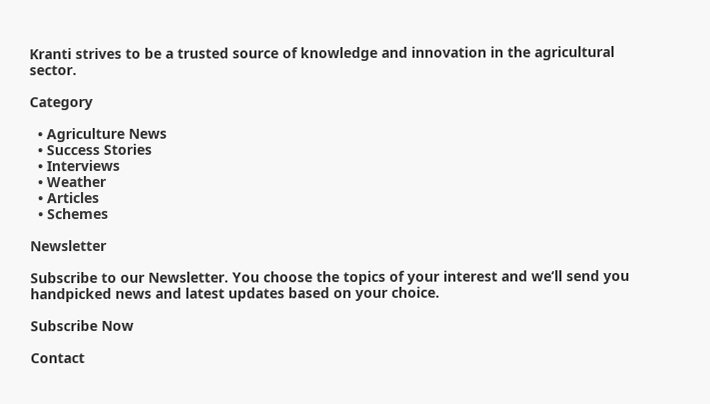Kranti strives to be a trusted source of knowledge and innovation in the agricultural sector.

Category

  • Agriculture News
  • Success Stories
  • Interviews
  • Weather
  • Articles
  • Schemes

Newsletter

Subscribe to our Newsletter. You choose the topics of your interest and we’ll send you handpicked news and latest updates based on your choice.

Subscribe Now

Contact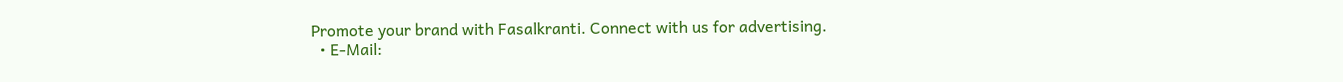Promote your brand with Fasalkranti. Connect with us for advertising.
  • E-Mail: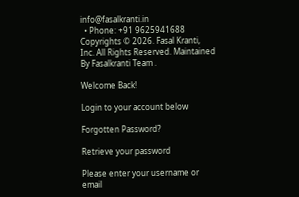info@fasalkranti.in
  • Phone: +91 9625941688
Copyrights © 2026. Fasal Kranti, Inc. All Rights Reserved. Maintained By Fasalkranti Team .

Welcome Back!

Login to your account below

Forgotten Password?

Retrieve your password

Please enter your username or email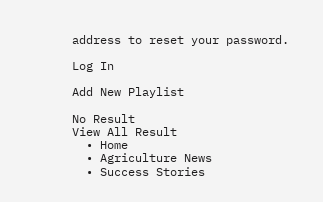address to reset your password.

Log In

Add New Playlist

No Result
View All Result
  • Home
  • Agriculture News
  • Success Stories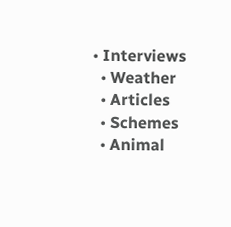• Interviews
  • Weather
  • Articles
  • Schemes
  • Animal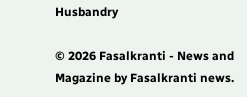Husbandry

© 2026 Fasalkranti - News and Magazine by Fasalkranti news.